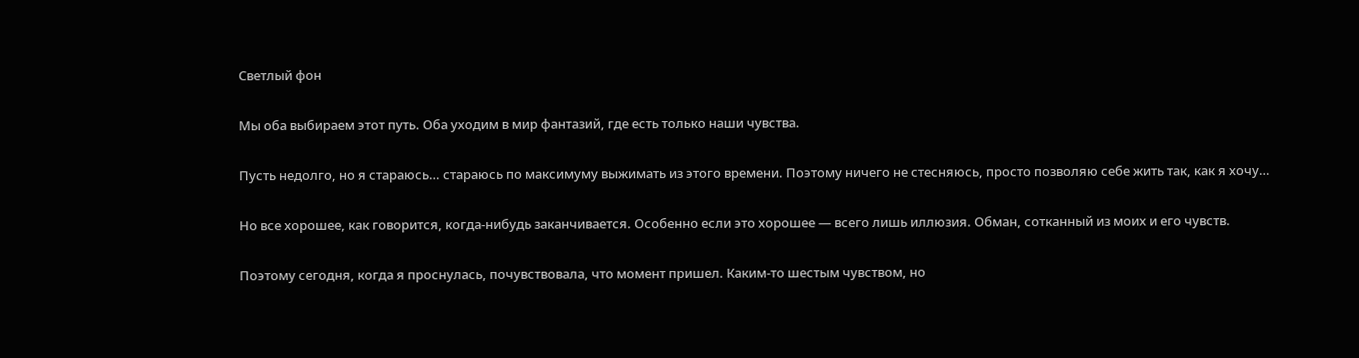Светлый фон

Мы оба выбираем этот путь. Оба уходим в мир фантазий, где есть только наши чувства.

Пусть недолго, но я стараюсь… стараюсь по максимуму выжимать из этого времени. Поэтому ничего не стесняюсь, просто позволяю себе жить так, как я хочу…

Но все хорошее, как говорится, когда-нибудь заканчивается. Особенно если это хорошее — всего лишь иллюзия. Обман, сотканный из моих и его чувств.

Поэтому сегодня, когда я проснулась, почувствовала, что момент пришел. Каким-то шестым чувством, но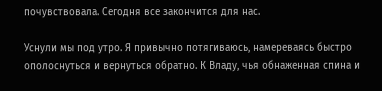почувствовала. Сегодня все закончится для нас.

Уснули мы под утро. Я привычно потягиваюсь, намереваясь быстро ополоснуться и вернуться обратно. К Владу, чья обнаженная спина и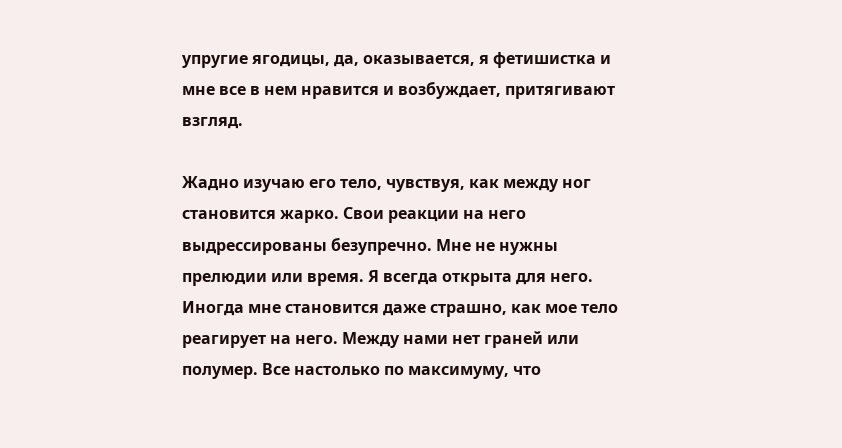упругие ягодицы, да, оказывается, я фетишистка и мне все в нем нравится и возбуждает, притягивают взгляд.

Жадно изучаю его тело, чувствуя, как между ног становится жарко. Свои реакции на него выдрессированы безупречно. Мне не нужны прелюдии или время. Я всегда открыта для него. Иногда мне становится даже страшно, как мое тело реагирует на него. Между нами нет граней или полумер. Все настолько по максимуму, что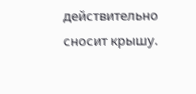действительно сносит крышу.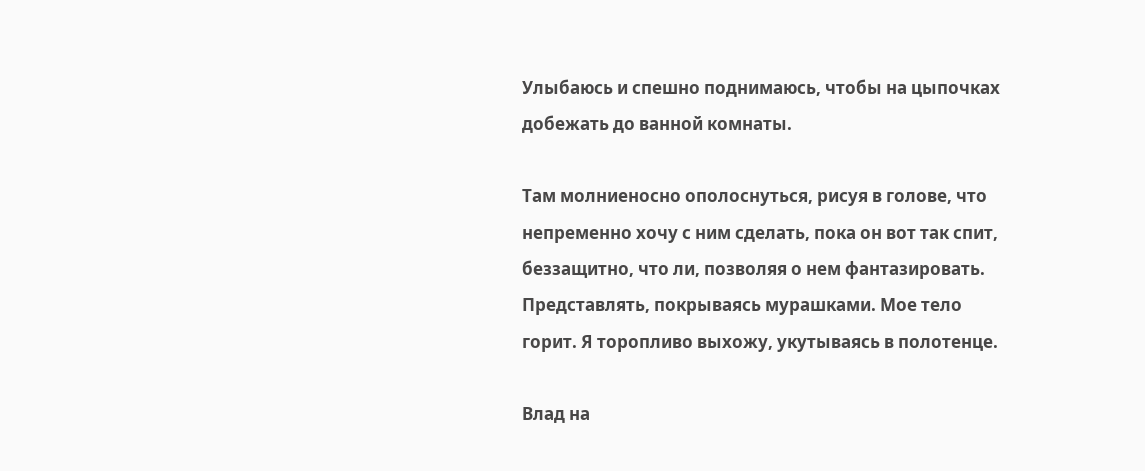Улыбаюсь и спешно поднимаюсь, чтобы на цыпочках добежать до ванной комнаты.

Там молниеносно ополоснуться, рисуя в голове, что непременно хочу с ним сделать, пока он вот так спит, беззащитно, что ли, позволяя о нем фантазировать. Представлять, покрываясь мурашками. Мое тело горит. Я торопливо выхожу, укутываясь в полотенце.

Влад на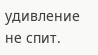удивление не спит.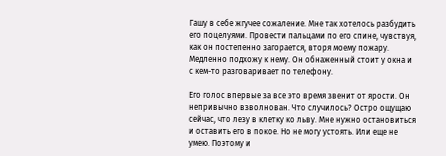Гашу в себе жгучее сожаление. Мне так хотелось разбудить его поцелуями. Провести пальцами по его спине, чувствуя, как он постепенно загорается, вторя моему пожару. Медленно подхожу к нему. Он обнаженный стоит у окна и с кем-то разговаривает по телефону.

Его голос впервые за все это время звенит от ярости. Он непривычно взволнован. Что случилось? Остро ощущаю сейчас, что лезу в клетку ко льву. Мне нужно остановиться и оставить его в покое. Но не могу устоять. Или еще не умею. Поэтому и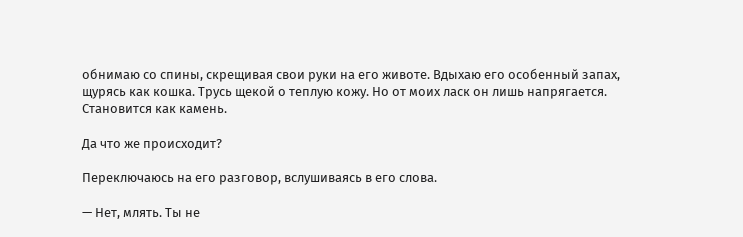обнимаю со спины, скрещивая свои руки на его животе. Вдыхаю его особенный запах, щурясь как кошка. Трусь щекой о теплую кожу. Но от моих ласк он лишь напрягается. Становится как камень.

Да что же происходит?

Переключаюсь на его разговор, вслушиваясь в его слова.

— Нет, млять. Ты не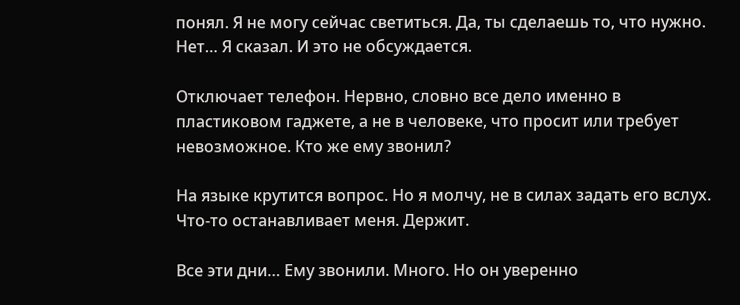понял. Я не могу сейчас светиться. Да, ты сделаешь то, что нужно. Нет… Я сказал. И это не обсуждается.

Отключает телефон. Нервно, словно все дело именно в пластиковом гаджете, а не в человеке, что просит или требует невозможное. Кто же ему звонил?

На языке крутится вопрос. Но я молчу, не в силах задать его вслух. Что-то останавливает меня. Держит.

Все эти дни… Ему звонили. Много. Но он уверенно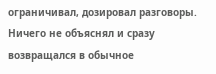ограничивал, дозировал разговоры. Ничего не объяснял и сразу возвращался в обычное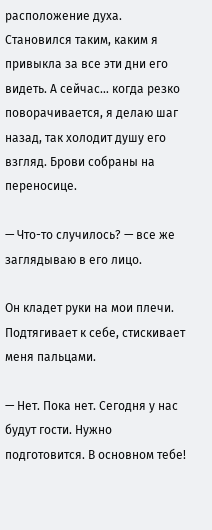расположение духа. Становился таким, каким я привыкла за все эти дни его видеть. А сейчас… когда резко поворачивается, я делаю шаг назад, так холодит душу его взгляд. Брови собраны на переносице.

— Что-то случилось? — все же заглядываю в его лицо.

Он кладет руки на мои плечи. Подтягивает к себе, стискивает меня пальцами.

— Нет. Пока нет. Сегодня у нас будут гости. Нужно подготовится. В основном тебе!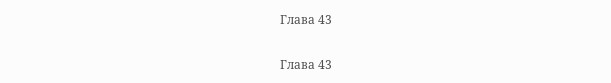Глава 43

Глава 43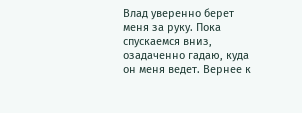Влад уверенно берет меня за руку. Пока спускаемся вниз, озадаченно гадаю, куда он меня ведет. Вернее к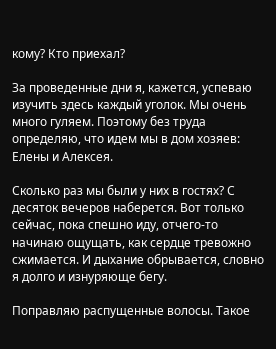кому? Кто приехал?

За проведенные дни я, кажется, успеваю изучить здесь каждый уголок. Мы очень много гуляем. Поэтому без труда определяю, что идем мы в дом хозяев: Елены и Алексея.

Сколько раз мы были у них в гостях? С десяток вечеров наберется. Вот только сейчас, пока спешно иду, отчего-то начинаю ощущать, как сердце тревожно сжимается. И дыхание обрывается, словно я долго и изнуряюще бегу.

Поправляю распущенные волосы. Такое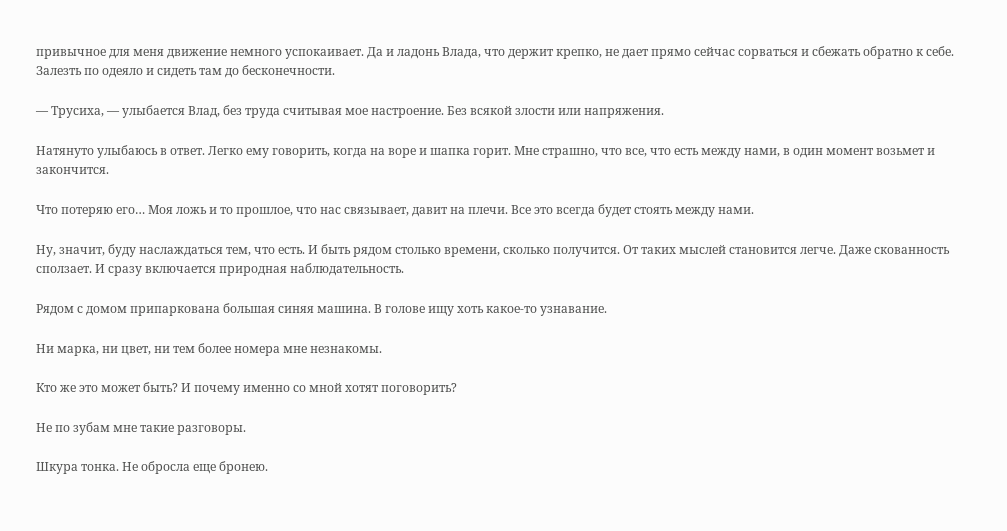привычное для меня движение немного успокаивает. Да и ладонь Влада, что держит крепко, не дает прямо сейчас сорваться и сбежать обратно к себе. Залезть по одеяло и сидеть там до бесконечности.

— Трусиха, — улыбается Влад, без труда считывая мое настроение. Без всякой злости или напряжения.

Натянуто улыбаюсь в ответ. Легко ему говорить, когда на воре и шапка горит. Мне страшно, что все, что есть между нами, в один момент возьмет и закончится.

Что потеряю его… Моя ложь и то прошлое, что нас связывает, давит на плечи. Все это всегда будет стоять между нами.

Ну, значит, буду наслаждаться тем, что есть. И быть рядом столько времени, сколько получится. От таких мыслей становится легче. Даже скованность сползает. И сразу включается природная наблюдательность.

Рядом с домом припаркована большая синяя машина. В голове ищу хоть какое-то узнавание.

Ни марка, ни цвет, ни тем более номера мне незнакомы.

Кто же это может быть? И почему именно со мной хотят поговорить?

Не по зубам мне такие разговоры.

Шкура тонка. Не обросла еще бронею.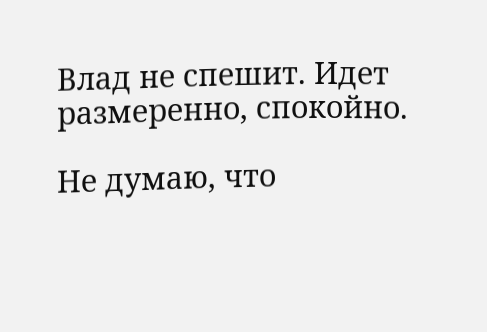Влад не спешит. Идет размеренно, спокойно.

Не думаю, что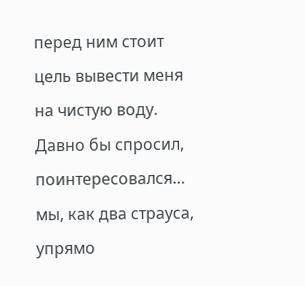перед ним стоит цель вывести меня на чистую воду. Давно бы спросил, поинтересовался… мы, как два страуса, упрямо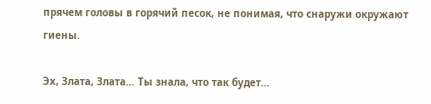прячем головы в горячий песок, не понимая, что снаружи окружают гиены.

Эх, Злата, Злата… Ты знала, что так будет…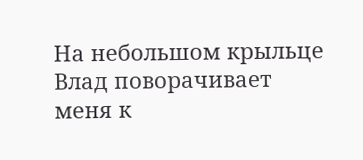На небольшом крыльце Влад поворачивает меня к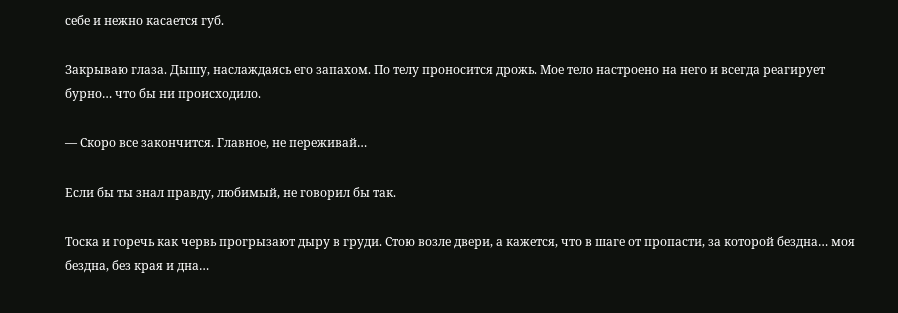себе и нежно касается губ.

Закрываю глаза. Дышу, наслаждаясь его запахом. По телу проносится дрожь. Мое тело настроено на него и всегда реагирует бурно… что бы ни происходило.

— Скоро все закончится. Главное, не переживай…

Если бы ты знал правду, любимый, не говорил бы так.

Тоска и горечь как червь прогрызают дыру в груди. Стою возле двери, а кажется, что в шаге от пропасти, за которой бездна… моя бездна, без края и дна…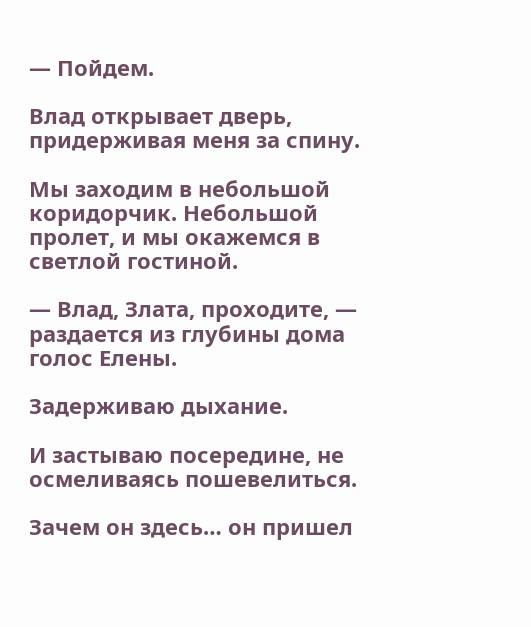— Пойдем.

Влад открывает дверь, придерживая меня за спину.

Мы заходим в небольшой коридорчик. Небольшой пролет, и мы окажемся в светлой гостиной.

— Влад, Злата, проходите, — раздается из глубины дома голос Елены.

Задерживаю дыхание.

И застываю посередине, не осмеливаясь пошевелиться.

Зачем он здесь… он пришел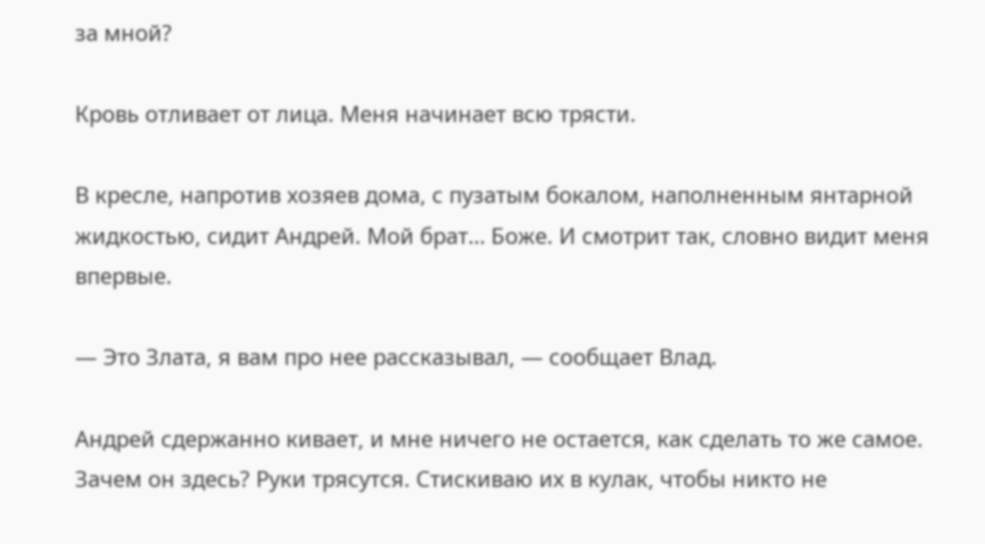за мной?

Кровь отливает от лица. Меня начинает всю трясти.

В кресле, напротив хозяев дома, с пузатым бокалом, наполненным янтарной жидкостью, сидит Андрей. Мой брат… Боже. И смотрит так, словно видит меня впервые.

— Это Злата, я вам про нее рассказывал, — сообщает Влад.

Андрей сдержанно кивает, и мне ничего не остается, как сделать то же самое. Зачем он здесь? Руки трясутся. Стискиваю их в кулак, чтобы никто не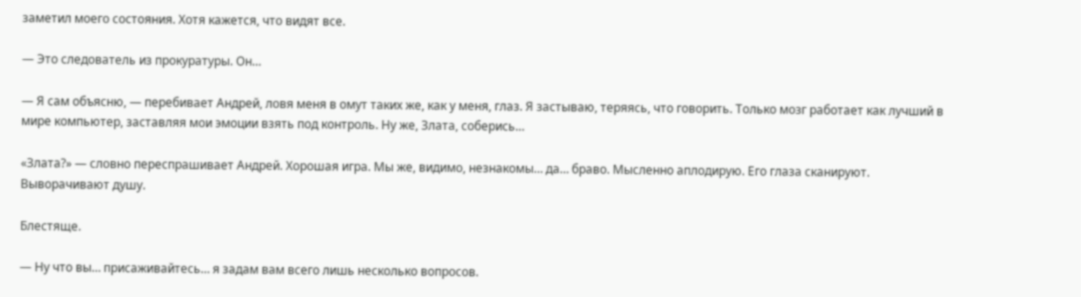заметил моего состояния. Хотя кажется, что видят все.

— Это следователь из прокуратуры. Он…

— Я сам объясню, — перебивает Андрей, ловя меня в омут таких же, как у меня, глаз. Я застываю, теряясь, что говорить. Только мозг работает как лучший в мире компьютер, заставляя мои эмоции взять под контроль. Ну же, Злата, соберись…

«Злата?» — словно переспрашивает Андрей. Хорошая игра. Мы же, видимо, незнакомы… да… браво. Мысленно аплодирую. Его глаза сканируют. Выворачивают душу.

Блестяще.

— Ну что вы… присаживайтесь… я задам вам всего лишь несколько вопросов.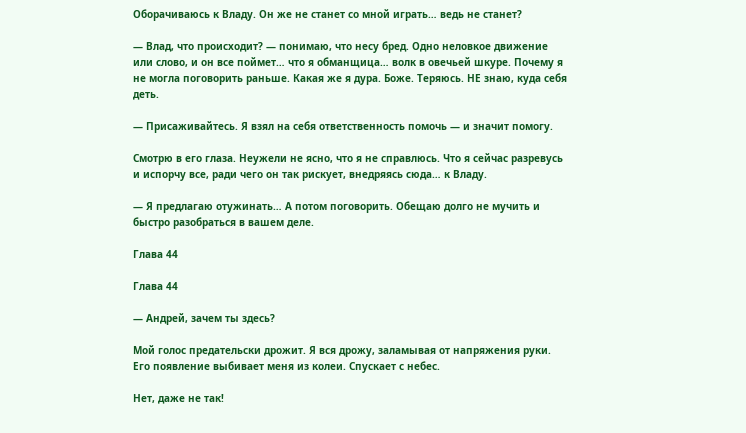Оборачиваюсь к Владу. Он же не станет со мной играть… ведь не станет?

— Влад, что происходит? — понимаю, что несу бред. Одно неловкое движение или слово, и он все поймет… что я обманщица… волк в овечьей шкуре. Почему я не могла поговорить раньше. Какая же я дура. Боже. Теряюсь. НЕ знаю, куда себя деть.

— Присаживайтесь. Я взял на себя ответственность помочь — и значит помогу.

Смотрю в его глаза. Неужели не ясно, что я не справлюсь. Что я сейчас разревусь и испорчу все, ради чего он так рискует, внедряясь сюда… к Владу.

— Я предлагаю отужинать… А потом поговорить. Обещаю долго не мучить и быстро разобраться в вашем деле.

Глава 44

Глава 44

— Андрей, зачем ты здесь?

Мой голос предательски дрожит. Я вся дрожу, заламывая от напряжения руки. Его появление выбивает меня из колеи. Спускает с небес.

Нет, даже не так!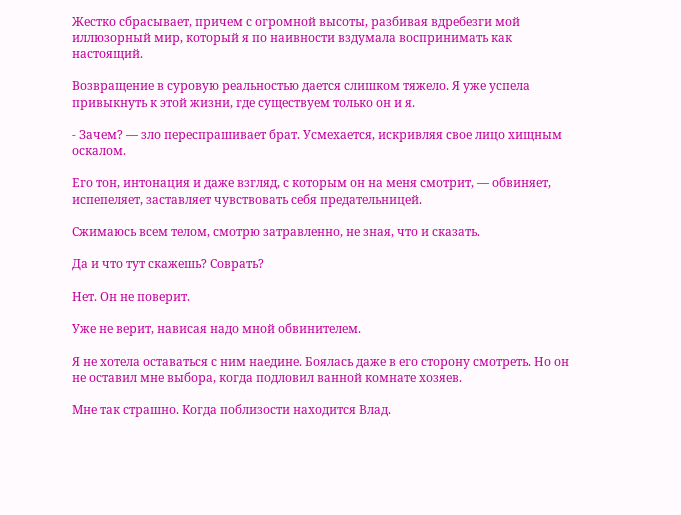Жестко сбрасывает, причем с огромной высоты, разбивая вдребезги мой иллюзорный мир, который я по наивности вздумала воспринимать как настоящий.

Возвращение в суровую реальностью дается слишком тяжело. Я уже успела привыкнуть к этой жизни, где существуем только он и я.

‐ Зачем? — зло переспрашивает брат. Усмехается, искривляя свое лицо хищным оскалом.

Его тон, интонация и даже взгляд, с которым он на меня смотрит, — обвиняет, испепеляет, заставляет чувствовать себя предательницей.

Сжимаюсь всем телом, смотрю затравленно, не зная, что и сказать.

Да и что тут скажешь? Соврать?

Нет. Он не поверит.

Уже не верит, нависая надо мной обвинителем.

Я не хотела оставаться с ним наедине. Боялась даже в его сторону смотреть. Но он не оставил мне выбора, когда подловил ванной комнате хозяев.

Мне так страшно. Когда поблизости находится Влад.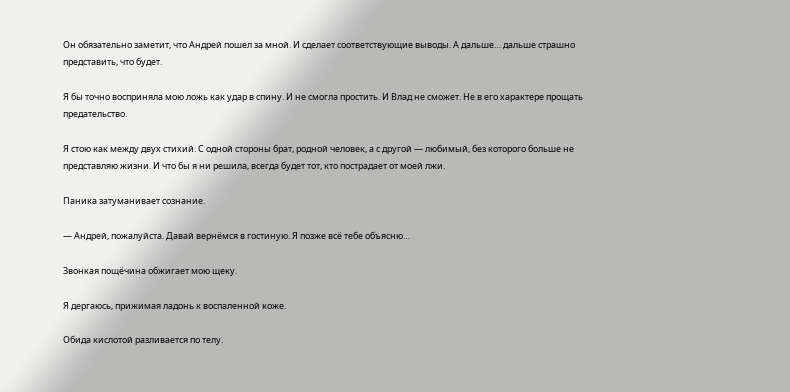Он обязательно заметит, что Андрей пошел за мной. И сделает соответствующие выводы. А дальше… дальше страшно представить, что будет.

Я бы точно восприняла мою ложь как удар в спину. И не смогла простить. И Влад не сможет. Не в его характере прощать предательство.

Я стою как между двух стихий. С одной стороны брат, родной человек, а с другой — любимый, без которого больше не представляю жизни. И что бы я ни решила, всегда будет тот, кто пострадает от моей лжи.

Паника затуманивает сознание.

— Андрей, пожалуйста. Давай вернёмся в гостиную. Я позже всё тебе объясню…

Звонкая пощёчина обжигает мою щеку.

Я дергаюсь, прижимая ладонь к воспаленной коже.

Обида кислотой разливается по телу.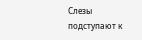Слезы подступают к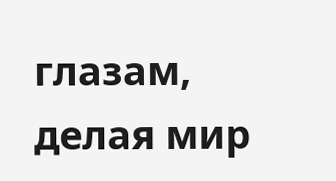глазам, делая мир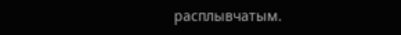расплывчатым.